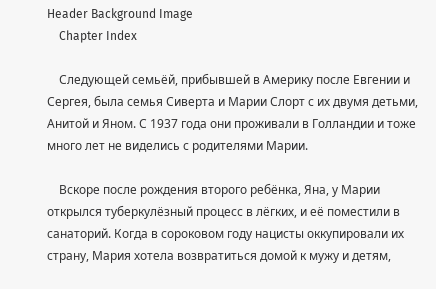Header Background Image
    Chapter Index

    Следующей семьёй, прибывшей в Америку после Евгении и Сергея, была семья Сиверта и Марии Слорт с их двумя детьми, Анитой и Яном. С 1937 года они проживали в Голландии и тоже много лет не виделись с родителями Марии.

    Вскоре после рождения второго ребёнка, Яна, у Марии открылся туберкулёзный процесс в лёгких, и её поместили в санаторий. Когда в сороковом году нацисты оккупировали их страну, Мария хотела возвратиться домой к мужу и детям,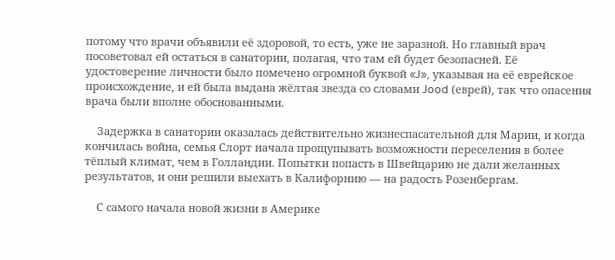потому что врачи объявили её здоровой, то есть, уже не заразной. Но главный врач посоветовал ей остаться в санатории, полагая, что там ей будет безопасней. Её удостоверение личности было помечено огромной буквой «J», указывая на её еврейское происхождение, и ей была выдана жёлтая звезда со словами Jood (еврей), так что опасения врача были вполне обоснованными.

    Задержка в санатории оказалась действительно жизнеспасательной для Марии, и когда кончилась война, семья Слорт начала прощупывать возможности переселения в более тёплый климат, чем в Голландии. Попытки попасть в Швейцарию не дали желанных результатов, и они решили выехать в Калифорнию — на радость Розенбергам.

    С самого начала новой жизни в Америке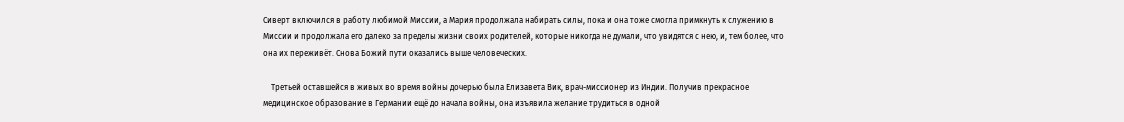Сиверт включился в работу любимой Миссии, а Мария продолжала набирать силы, пока и она тоже смогла примкнуть к служению в Миссии и продолжала его далеко за пределы жизни своих родителей, которые никогда не думали, что увидятся с нею, и, тем более, что она их переживёт. Снова Божий пути оказались выше человеческих.

    Третьей оставшейся в живых во время войны дочерью была Елизавета Вик, врач-миссионер из Индии. Получив прекрасное медицинское образование в Германии ещё до начала войны, она изъявила желание трудиться в одной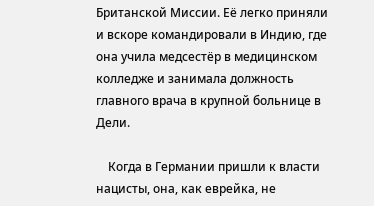Британской Миссии. Её легко приняли и вскоре командировали в Индию, где она учила медсестёр в медицинском колледже и занимала должность главного врача в крупной больнице в Дели.

    Когда в Германии пришли к власти нацисты, она, как еврейка, не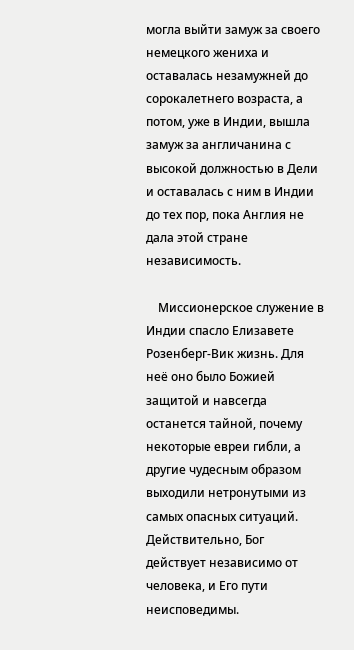могла выйти замуж за своего немецкого жениха и оставалась незамужней до сорокалетнего возраста, а потом, уже в Индии, вышла замуж за англичанина с высокой должностью в Дели и оставалась с ним в Индии до тех пор, пока Англия не дала этой стране независимость.

    Миссионерское служение в Индии спасло Елизавете Розенберг-Вик жизнь. Для неё оно было Божией защитой и навсегда останется тайной, почему некоторые евреи гибли, а другие чудесным образом выходили нетронутыми из самых опасных ситуаций. Действительно, Бог действует независимо от человека, и Его пути неисповедимы.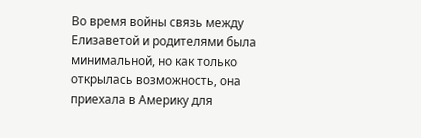Во время войны связь между Елизаветой и родителями была минимальной, но как только открылась возможность, она приехала в Америку для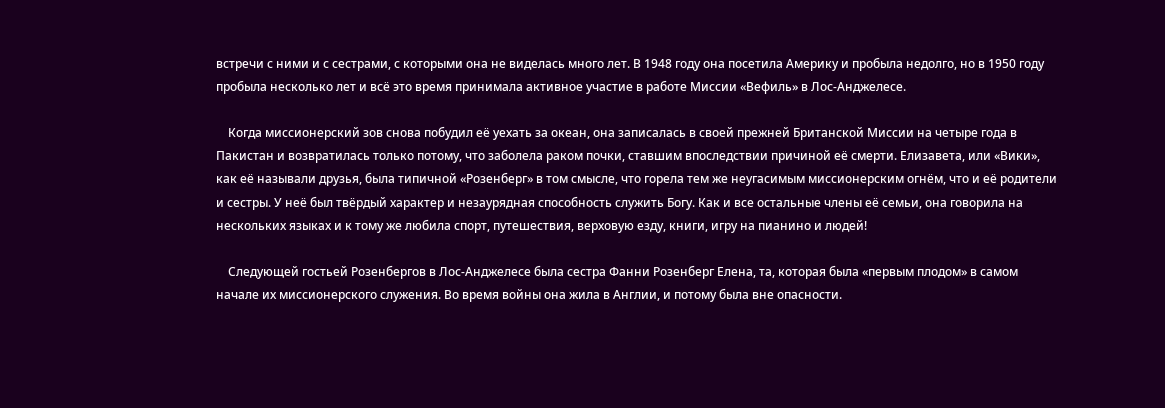встречи с ними и с сестрами, с которыми она не виделась много лет. В 1948 году она посетила Америку и пробыла недолго, но в 1950 году пробыла несколько лет и всё это время принимала активное участие в работе Миссии «Вефиль» в Лос-Анджелесе.

    Когда миссионерский зов снова побудил её уехать за океан, она записалась в своей прежней Британской Миссии на четыре года в Пакистан и возвратилась только потому, что заболела раком почки, ставшим впоследствии причиной её смерти. Елизавета, или «Вики», как её называли друзья, была типичной «Розенберг» в том смысле, что горела тем же неугасимым миссионерским огнём, что и её родители и сестры. У неё был твёрдый характер и незаурядная способность служить Богу. Как и все остальные члены её семьи, она говорила на нескольких языках и к тому же любила спорт, путешествия, верховую езду, книги, игру на пианино и людей!

    Следующей гостьей Розенбергов в Лос-Анджелесе была сестра Фанни Розенберг Елена, та, которая была «первым плодом» в самом начале их миссионерского служения. Во время войны она жила в Англии, и потому была вне опасности.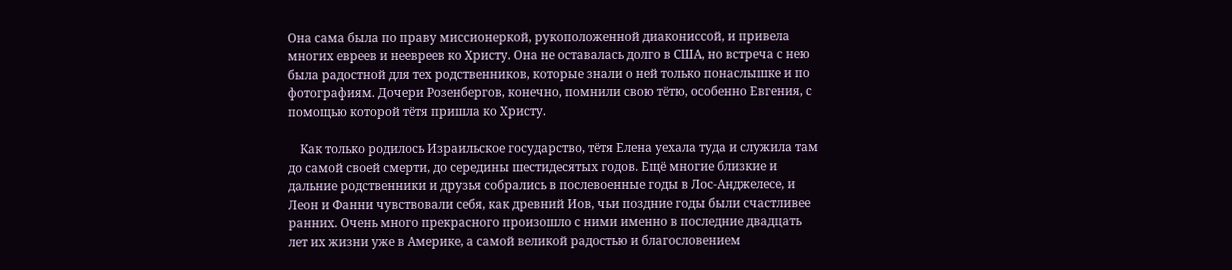Она сама была по праву миссионеркой, рукоположенной диакониссой, и привела многих евреев и неевреев ко Христу. Она не оставалась долго в США, но встреча с нею была радостной для тех родственников, которые знали о ней только понаслышке и по фотографиям. Дочери Розенбергов, конечно, помнили свою тётю, особенно Евгения, с помощью которой тётя пришла ко Христу.

    Как только родилось Израильское государство, тётя Елена уехала туда и служила там до самой своей смерти, до середины шестидесятых годов. Ещё многие близкие и дальние родственники и друзья собрались в послевоенные годы в Лос-Анджелесе, и Леон и Фанни чувствовали себя, как древний Иов, чьи поздние годы были счастливее ранних. Очень много прекрасного произошло с ними именно в последние двадцать лет их жизни уже в Америке, а самой великой радостью и благословением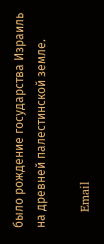было рождение государства Израиль на древней палестинской земле.

    Email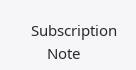Subscription
    Note